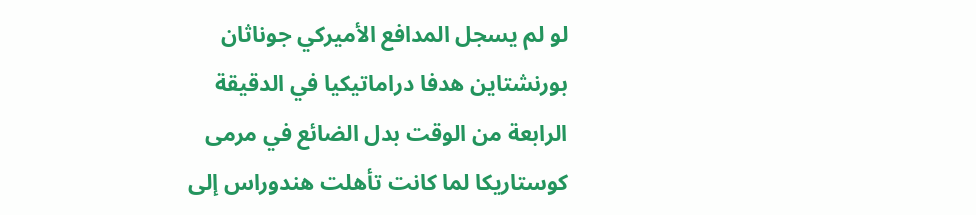لو لم يسجل المدافع الأميركي جوناثان بورنشتاين هدفا دراماتيكيا في الدقيقة الرابعة من الوقت بدل الضائع في مرمى كوستاريكا لما كانت تأهلت هندوراس إلى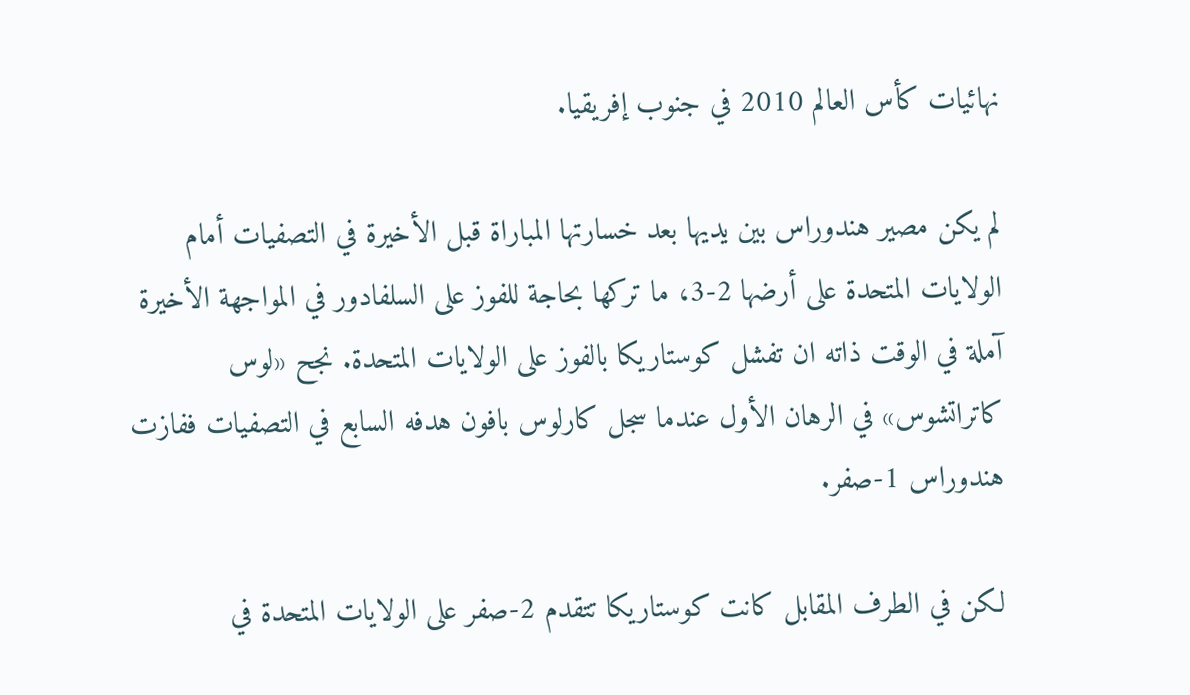نهائيات كأس العالم 2010 في جنوب إفريقيا.

لم يكن مصير هندوراس بين يديها بعد خسارتها المباراة قبل الأخيرة في التصفيات أمام الولايات المتحدة على أرضها 2-3، ما تركها بحاجة للفوز على السلفادور في المواجهة الأخيرة آملة في الوقت ذاته ان تفشل كوستاريكا بالفوز على الولايات المتحدة. نجح «لوس كاتراتشوس» في الرهان الأول عندما سجل كارلوس بافون هدفه السابع في التصفيات ففازت هندوراس 1-صفر.

لكن في الطرف المقابل كانت كوستاريكا تتقدم 2-صفر على الولايات المتحدة في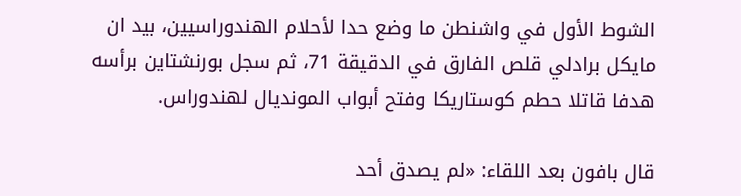الشوط الأول في واشنطن ما وضع حدا لأحلام الهندوراسيين، بيد ان مايكل برادلي قلص الفارق في الدقيقة 71، ثم سجل بورنشتاين برأسه هدفا قاتلا حطم كوستاريكا وفتح أبواب المونديال لهندوراس.

قال بافون بعد اللقاء: «لم يصدق أحد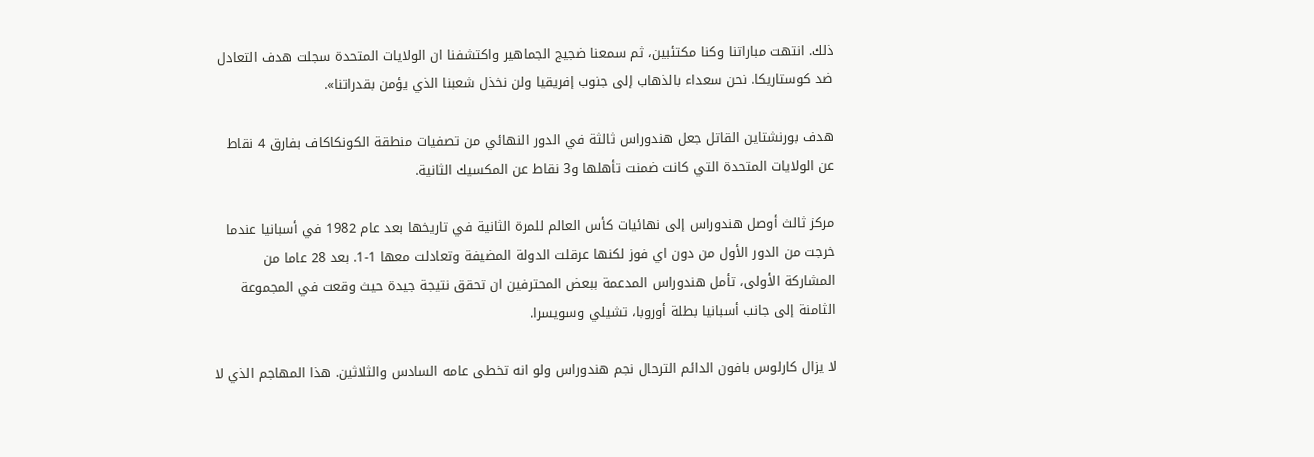ذلك. انتهت مباراتنا وكنا مكتئبين، ثم سمعنا ضجيج الجماهير واكتشفنا ان الولايات المتحدة سجلت هدف التعادل ضد كوستاريكا. نحن سعداء بالذهاب إلى جنوب إفريقيا ولن نخذل شعبنا الذي يؤمن بقدراتنا».

هدف بورنشتاين القاتل جعل هندوراس ثالثة في الدور النهائي من تصفيات منطقة الكونكاكاف بفارق 4 نقاط عن الولايات المتحدة التي كانت ضمنت تأهلها و3 نقاط عن المكسيك الثانية.

مركز ثالث أوصل هندوراس إلى نهائيات كأس العالم للمرة الثانية في تاريخها بعد عام 1982 في أسبانيا عندما خرجت من الدور الأول من دون اي فوز لكنها عرقلت الدولة المضيفة وتعادلت معها 1-1. بعد 28 عاما من المشاركة الأولى، تأمل هندوراس المدعمة ببعض المحترفين ان تحقق نتيجة جيدة حيث وقعت في المجموعة الثامنة إلى جانب أسبانيا بطلة أوروبا، تشيلي وسويسرا.

لا يزال كارلوس بافون الدائم الترحال نجم هندوراس ولو انه تخطى عامه السادس والثلاثين. هذا المهاجم الذي لا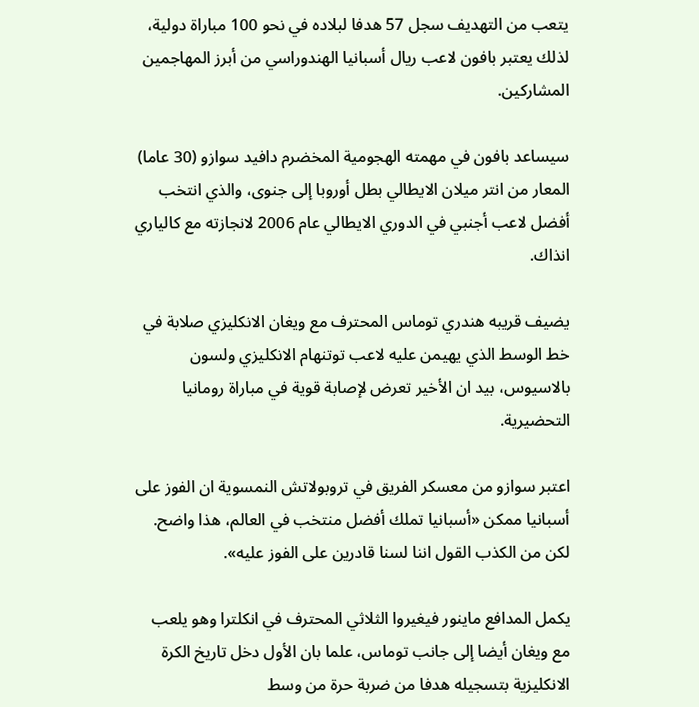يتعب من التهديف سجل 57 هدفا لبلاده في نحو 100 مباراة دولية، لذلك يعتبر بافون لاعب ريال أسبانيا الهندوراسي من أبرز المهاجمين المشاركين.

سيساعد بافون في مهمته الهجومية المخضرم دافيد سوازو (30 عاما) المعار من انتر ميلان الايطالي بطل أوروبا إلى جنوى، والذي انتخب أفضل لاعب أجنبي في الدوري الايطالي عام 2006 لانجازته مع كالياري انذاك.

يضيف قريبه هندري توماس المحترف مع ويغان الانكليزي صلابة في خط الوسط الذي يهيمن عليه لاعب توتنهام الانكليزي ولسون بالاسيوس، بيد ان الأخير تعرض لإصابة قوية في مباراة رومانيا التحضيرية.

اعتبر سوازو من معسكر الفريق في تروبولاتش النمسوية ان الفوز على أسبانيا ممكن «أسبانيا تملك أفضل منتخب في العالم، هذا واضح. لكن من الكذب القول اننا لسنا قادرين على الفوز عليه».

يكمل المدافع ماينور فيغيروا الثلاثي المحترف في انكلترا وهو يلعب مع ويغان أيضا إلى جانب توماس، علما بان الأول دخل تاريخ الكرة الانكليزية بتسجيله هدفا من ضربة حرة من وسط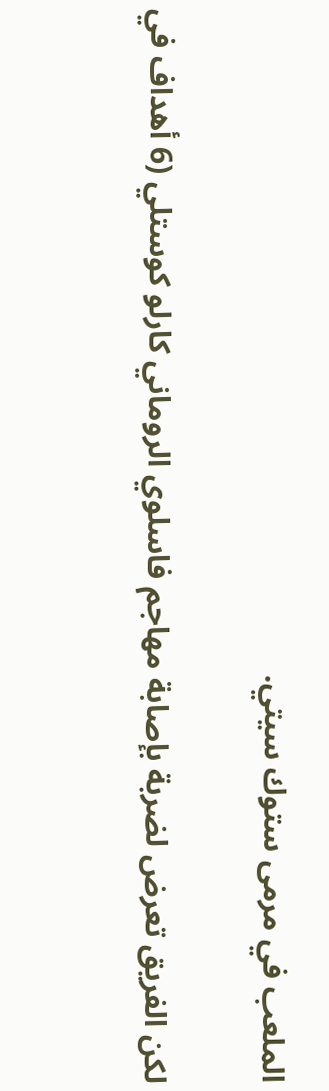الملعب في مرمى ستوك سيتي.

لكن الفريق تعرض لضربة بإصابة مهاجم فاسلوي الروماني كارلو كوستلي (6 أهداف في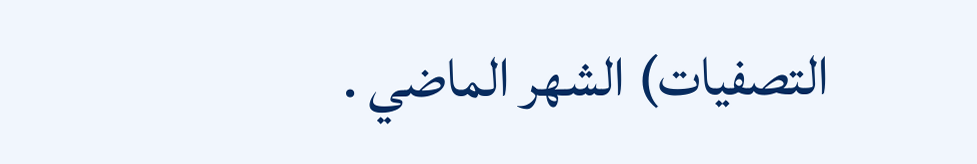التصفيات) الشهر الماضي .